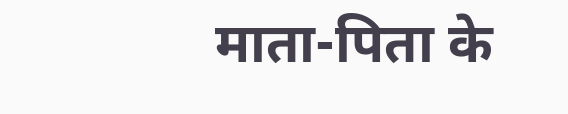माता-पिता के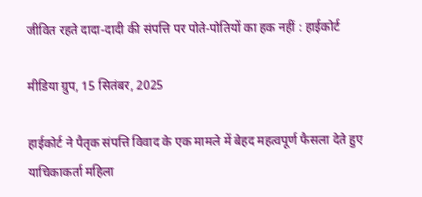जीवित रहते दादा-दादी की संपत्ति पर पोते-पोतियों का हक नहीं : हाईकोर्ट

मीडिया ग्रुप, 15 सितंबर, 2025

हाईकोर्ट ने पैतृक संपत्ति विवाद के एक मामले में बेहद महत्वपूर्ण फैसला देते हुए याचिकाकर्ता महिला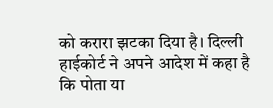को करारा झटका दिया है। दिल्ली हाईकोर्ट ने अपने आदेश में कहा है कि पोता या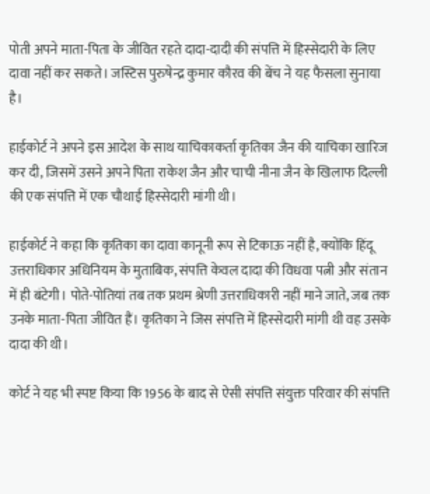पोती अपने माता-पिता के जीवित रहते दादा-दादी की संपत्ति में हिस्सेदारी के लिए दावा नहीं कर सकते। जस्टिस पुरुषेन्द्र कुमार कौरव की बेंच ने यह फैसला सुनाया है।

हाईकोर्ट ने अपने इस आदेश के साथ याचिकाकर्ता कृतिका जैन की याचिका खारिज कर दी, जिसमें उसने अपने पिता राकेश जैन और चाची नीना जैन के खिलाफ दिल्ली की एक संपत्ति में एक चौथाई हिस्सेदारी मांगी थी।

हाईकोर्ट ने कहा कि कृतिका का दावा कानूनी रूप से टिकाऊ नहीं है, क्योंकि हिंदू उत्तराधिकार अधिनियम के मुताबिक, संपत्ति केवल दादा की विधवा पत्नी और संतान में ही बंटेगी। पोते-पोतियां तब तक प्रथम श्रेणी उत्तराधिकारी नहीं माने जाते, जब तक उनके माता-पिता जीवित हैं। कृतिका ने जिस संपत्ति में हिस्सेदारी मांगी थी वह उसके दादा की थी।

कोर्ट ने यह भी स्पष्ट किया कि 1956 के बाद से ऐसी संपत्ति संयुक्त परिवार की संपत्ति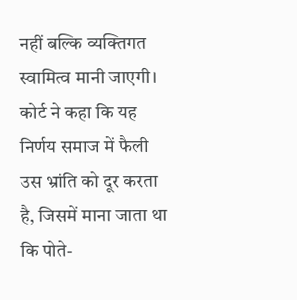नहीं बल्कि व्यक्तिगत स्वामित्व मानी जाएगी। कोर्ट ने कहा कि यह निर्णय समाज में फैली उस भ्रांति को दूर करता है, जिसमें माना जाता था कि पोते-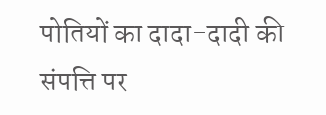पोतियों का दादा-दादी की संपत्ति पर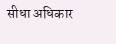सीधा अधिकार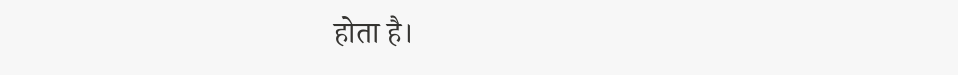होता है।